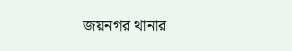জয়নগর থানার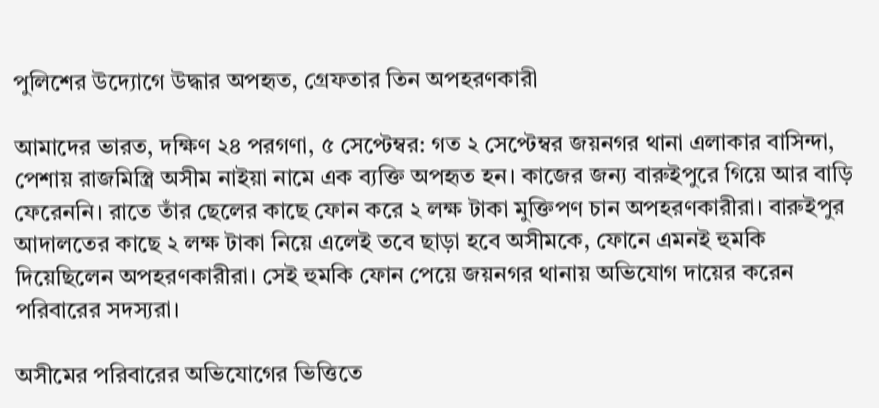পুলিশের উদ্যোগে উদ্ধার অপহৃত, গ্রেফতার তিন অপহরণকারী

আমাদের ভারত, দক্ষিণ ২৪ পরগণা, ৫ সেপ্টেম্বর: গত ২ সেপ্টেম্বর জয়নগর থানা এলাকার বাসিন্দা, পেশায় রাজমিস্ত্রি অসীম নাইয়া নামে এক ব্যক্তি অপহৃত হন। কাজের জন্য বারুইপুরে গিয়ে আর বাড়ি ফেরেননি। রাতে তাঁর ছেলের কাছে ফোন করে ২ লক্ষ টাকা মুক্তিপণ চান অপহরণকারীরা। বারুইপুর আদালতের কাছে ২ লক্ষ টাকা নিয়ে এলেই তবে ছাড়া হবে অসীমকে, ফোনে এমনই হুমকি দিয়েছিলেন অপহরণকারীরা। সেই হুমকি ফোন পেয়ে জয়নগর থানায় অভিযোগ দায়ের করেন পরিবারের সদস্যরা।

অসীমের পরিবারের অভিযোগের ভিত্তিতে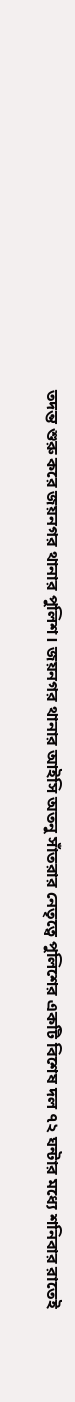তদন্ত শুরু করে জয়নগর থানার পুলিশ। জয়নগর থানার আইসি অতনু সাঁতরার নেতৃত্বে পুলিশের একটি বিশেষ দল ৭২ ঘন্টার মধ্যে শনিবার রাতেই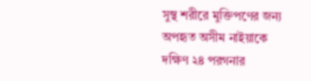সুস্থ শরীরে মুক্তিপণের জন্য অপহৃত অসীম নাইয়াকে দক্ষিণ ২৪ পরগনার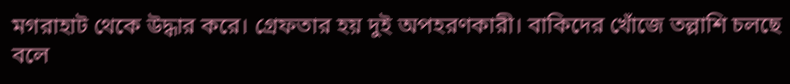মগরাহাট থেকে উদ্ধার করে। গ্রেফতার হয় দুই অপহরণকারী। বাকিদের খোঁজে তল্লাশি চলছে বলে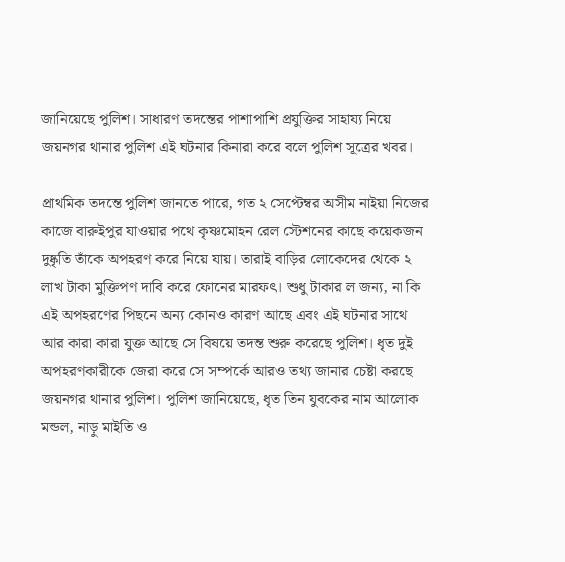জানিয়েছে পুলিশ। সাধারণ তদন্তের পাশাপাশি প্রযুক্তির সাহায্য নিয়ে জয়নগর থানার পুলিশ এই ঘটনার কিনারা করে বলে পুলিশ সূত্রের খবর।

প্রাথমিক তদন্তে পুলিশ জানতে পারে, গত ২ সেপ্টেম্বর অসীম নাইয়া নিজের কাজে বারুইপুর যাওয়ার পথে কৃষ্ণমোহন রেল স্টেশনের কাছে কয়েকজন দুষ্কৃতি তাঁকে অপহরণ করে নিয়ে যায়। তারাই বাড়ির লোকেদের থেকে ২ লাখ টাকা মুক্তিপণ দাবি করে ফোনের মারফৎ। শুধু টাকার ল জন্য, না কি এই অপহরণের পিছনে অন্য কোনও কারণ আছে এবং এই ঘটনার সাথে আর কারা কারা যুক্ত আছে সে বিষয়ে তদন্ত শুরু করেছে পুলিশ। ধৃত দুই অপহরণকারীকে জেরা করে সে সম্পর্কে আরও তথ্য জানার চেষ্টা করছে জয়নগর থানার পুলিশ। পুলিশ জানিয়েছে, ধৃত তিন যুবকের নাম আলোক মন্ডল, নাড়ু মাইতি ও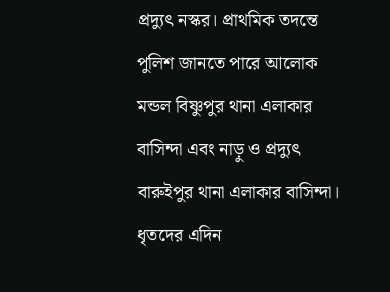প্রদ্যুৎ নস্কর। প্রাথমিক তদন্তে পুলিশ জানতে পারে আলোক মন্ডল বিষ্ণুপুর থানা এলাকার বাসিন্দা এবং নাড়ু ও প্রদ্যুৎ বারুইপুর থানা এলাকার বাসিন্দা। ধৃতদের এদিন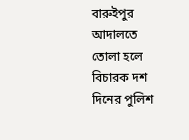বারুইপুর আদালতে তোলা হলে বিচারক দশ দিনের পুলিশ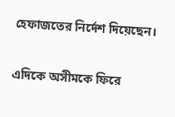হেফাজতের নির্দেশ দিয়েছেন।

এদিকে অসীমকে ফিরে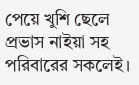পেয়ে খুশি ছেলে প্রভাস নাইয়া সহ পরিবারের সকলেই।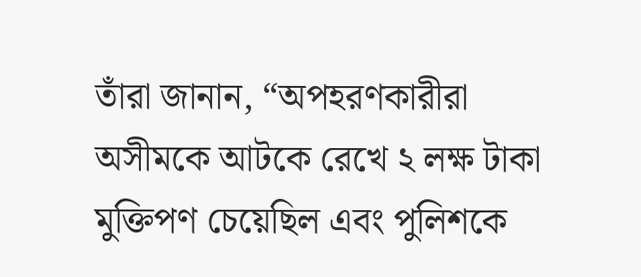তাঁরা জানান, “অপহরণকারীরা অসীমকে আটকে রেখে ২ লক্ষ টাকা মুক্তিপণ চেয়েছিল এবং পুলিশকে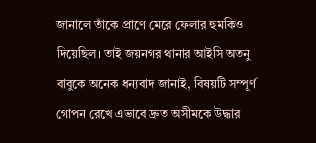জানালে তাঁকে প্রাণে মেরে ফেলার হুমকিও দিয়েছিল। তাই জয়নগর থানার আইসি অতনু বাবুকে অনেক ধন্যবাদ জানাই, বিষয়টি সম্পূর্ণ গোপন রেখে এভাবে দ্রুত অসীমকে উদ্ধার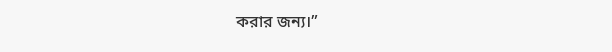করার জন্য।”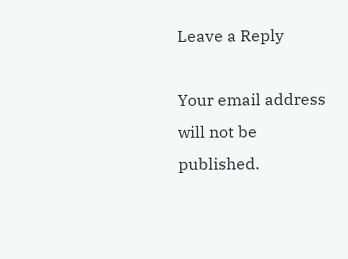Leave a Reply

Your email address will not be published.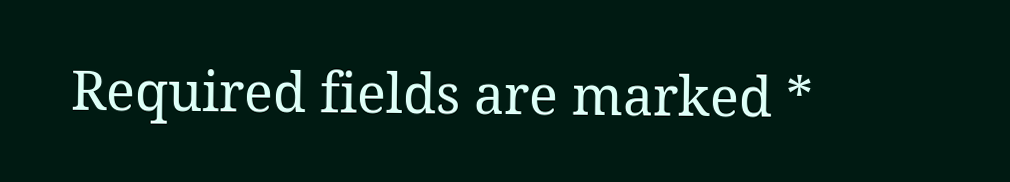Required fields are marked *